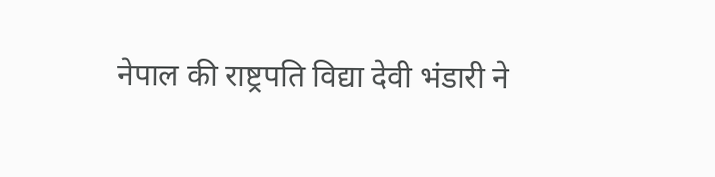नेपाल की राष्ट्रपति विद्या देवी भंडारी ने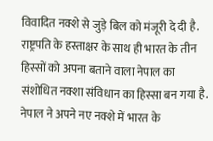विवादित नक्शे से जुड़े बिल को मंजूरी दे दी है. राष्ट्रपति के हस्ताक्षर के साथ ही भारत के तीन हिस्सों को अपना बताने वाला नेपाल का संशोधित नक्शा संविधान का हिस्सा बन गया है. नेपाल ने अपने नए नक्शे में भारत के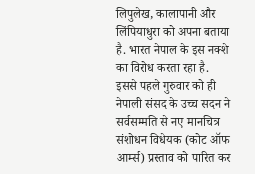लिपुलेख, कालापानी और लिंपियाधुरा को अपना बताया है. भारत नेपाल के इस नक्शे का विरोध करता रहा है.
इससे पहले गुरुवार को ही नेपाली संसद के उच्च सदन ने सर्वसम्मति से नए मानचित्र संशोधन विधेयक (कोट ऑफ आर्म्स) प्रस्ताव को पारित कर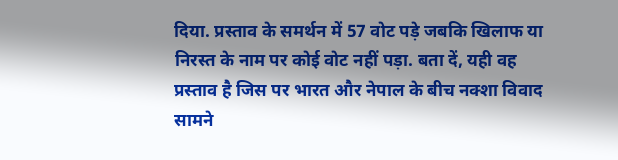दिया. प्रस्ताव के समर्थन में 57 वोट पड़े जबकि खिलाफ या निरस्त के नाम पर कोई वोट नहीं पड़ा. बता दें, यही वह प्रस्ताव है जिस पर भारत और नेपाल के बीच नक्शा विवाद सामने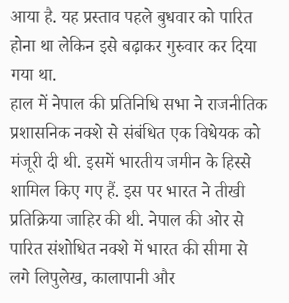आया है. यह प्रस्ताव पहले बुधवार को पारित होना था लेकिन इसे बढ़ाकर गुरुवार कर दिया गया था.
हाल में नेपाल की प्रतिनिधि सभा ने राजनीतिक प्रशासनिक नक्शे से संबंधित एक विधेयक को मंजूरी दी थी. इसमें भारतीय जमीन के हिस्से शामिल किए गए हैं. इस पर भारत ने तीखी प्रतिक्रिया जाहिर की थी. नेपाल की ओर से पारित संशोधित नक्शे में भारत की सीमा से लगे लिपुलेख, कालापानी और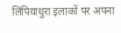लिंपियाधुरा इलाकों पर अपना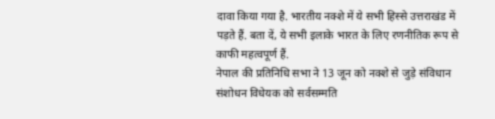दावा किया गया है. भारतीय नक्शे में ये सभी हिस्से उत्तराखंड में पड़ते हैं. बता दें, ये सभी इलाके भारत के लिए रणनीतिक रूप से काफी महत्वपूर्ण हैं.
नेपाल की प्रतिनिधि सभा ने 13 जून को नक्शे से जुड़े संविधान संशोधन विधेयक को सर्वसम्मति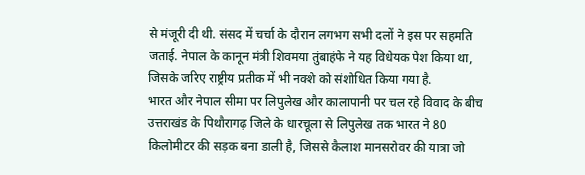से मंजूरी दी थी. संसद में चर्चा के दौरान लगभग सभी दलों ने इस पर सहमति जताई. नेपाल के कानून मंत्री शिवमया तुंबाहंफे ने यह विधेयक पेश किया था, जिसके जरिए राष्ट्रीय प्रतीक में भी नक्शे को संशोधित किया गया है.
भारत और नेपाल सीमा पर लिपुलेख और कालापानी पर चल रहे विवाद के बीच उत्तराखंड के पिथौरागढ़ जिले के धारचूला से लिपुलेख तक भारत ने 80 किलोमीटर की सड़क बना डाली है, जिससे कैलाश मानसरोवर की यात्रा जो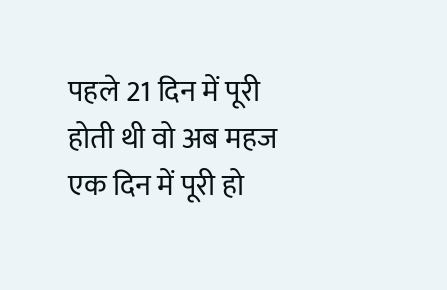पहले 21 दिन में पूरी होती थी वो अब महज एक दिन में पूरी हो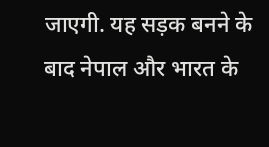जाएगी. यह सड़क बनने के बाद नेपाल और भारत के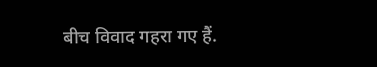बीच विवाद गहरा गए हैं.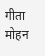गीता मोहन